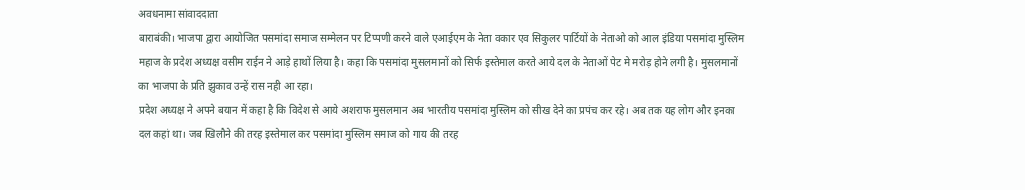अवधनामा सांवाददाता
बाराबंकी। भाजपा द्वारा आयोजित पसमांदा समाज सम्मेलन पर टिप्पणी करने वाले एआईएम के नेता वकार एव सिकुलर पार्टियों के नेताओ को आल इंडिया पसमांदा मुस्लिम महाज के प्रदेश अध्यक्ष वसीम राईन ने आड़े हाथों लिया है। कहा कि पसमांदा मुसलमानों को सिर्फ इस्तेमाल करते आये दल के नेताओं पेट मे मरोड़ होने लगी है। मुसलमानों का भाजपा के प्रति झुकाव उन्हें रास नही आ रहा।
प्रदेश अध्यक्ष ने अपने बयान में कहा है कि विदेश से आये अशराफ मुसलमान अब भारतीय पसमांदा मुस्लिम को सीख देने का प्रपंच कर रहे। अब तक यह लोग और इनका दल कहां था। जब खिलौने की तरह इस्तेमाल कर पसमांदा मुस्लिम समाज को गाय की तरह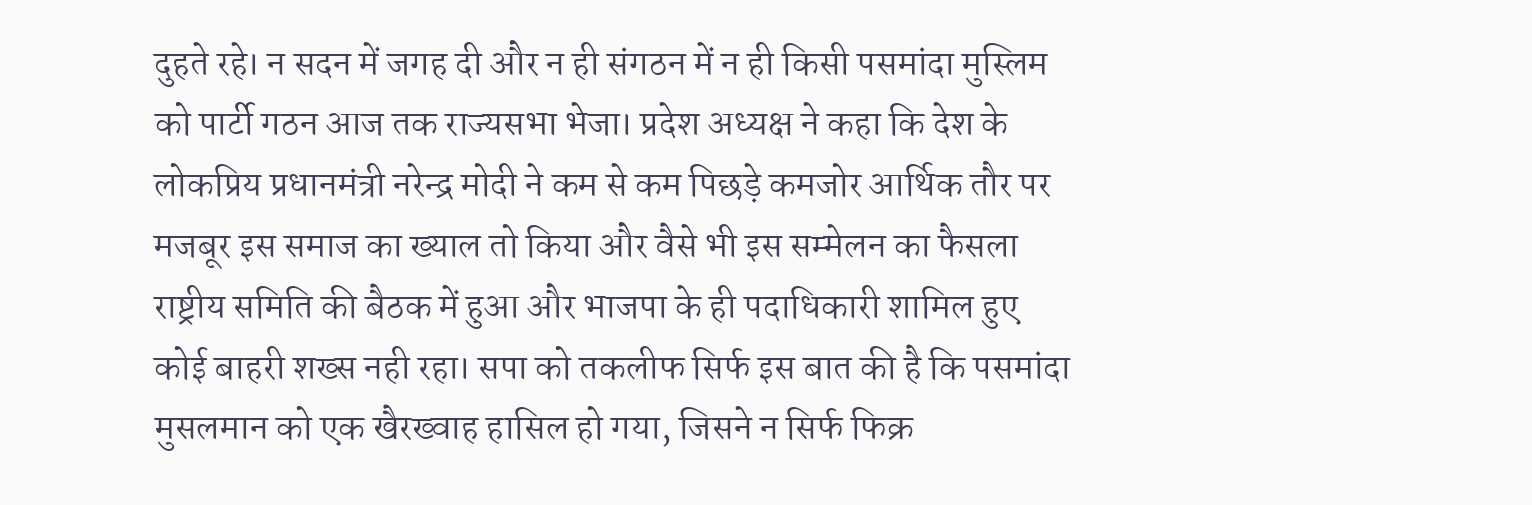दुहते रहे। न सदन में जगह दी और न ही संगठन में न ही किसी पसमांदा मुस्लिम को पार्टी गठन आज तक राज्यसभा भेजा। प्रदेश अध्यक्ष ने कहा कि देश के लोकप्रिय प्रधानमंत्री नरेन्द्र मोदी ने कम से कम पिछड़े कमजोर आर्थिक तौर पर मजबूर इस समाज का ख्याल तो किया और वैसे भी इस सम्मेलन का फैसला राष्ट्रीय समिति की बैठक में हुआ और भाजपा के ही पदाधिकारी शामिल हुए कोई बाहरी शख्स नही रहा। सपा को तकलीफ सिर्फ इस बात की है कि पसमांदा मुसलमान को एक खैरख्वाह हासिल हो गया, जिसने न सिर्फ फिक्र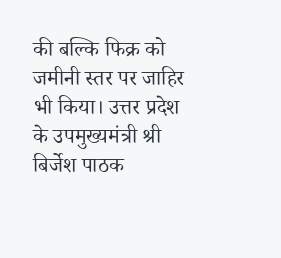की बल्कि फिक्र को जमीनी स्तर पर जाहिर भी किया। उत्तर प्रदेश के उपमुख्यमंत्री श्री बिर्जेश पाठक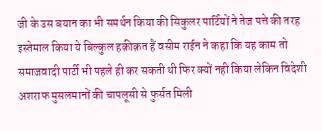जी के उस बयान का भी समर्थन किया की सिकुलर पार्टियों ने तेज पत्ते की तरह इस्तेमाल किया ये बिल्कुल हक़ीक़त हैं वसीम राईन ने कहा कि यह काम तो समाजवादी पार्टी भी पहले ही कर सकती थी फिर क्यों नही किया लेकिन विदेशी अशराफ मुसलमानों की चापलूसी से फुर्सत मिली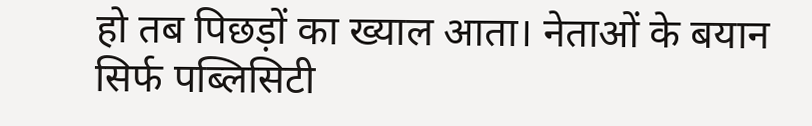हो तब पिछड़ों का ख्याल आता। नेताओं के बयान सिर्फ पब्लिसिटी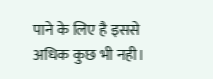पाने के लिए है इससे अधिक कुछ भी नही।